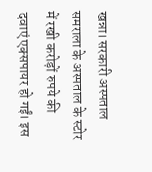खन्ना। सरकारी अस्पताल समराला के अस्पताल के स्टोर में रखी करोड़ों रुपये की दवाएं एक्सपायर हो गईं। इस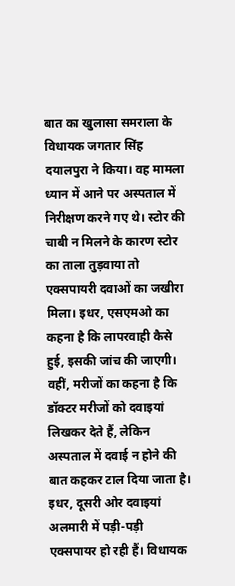बात का खुलासा समराला के विधायक जगतार सिंह दयालपुरा ने किया। वह मामला ध्यान में आने पर अस्पताल में निरीक्षण करने गए थे। स्टोर की चाबी न मिलने के कारण स्टोर का ताला तुड़वाया तो एक्सपायरी दवाओं का जखीरा मिला। इधर, एसएमओ का कहना है कि लापरवाही कैसे हुई, इसकी जांच की जाएगी।
वहीं, मरीजों का कहना है कि डॉक्टर मरीजों को दवाइयां लिखकर देते हैं, लेकिन अस्पताल में दवाई न होने की बात कहकर टाल दिया जाता है। इधर, दूसरी ओर दवाइयां अलमारी में पड़ी-पड़ी एक्सपायर हो रही हैं। विधायक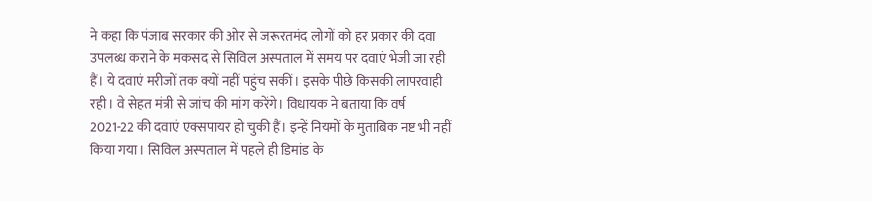ने कहा कि पंजाब सरकार की ओर से जरूरतमंद लोगों को हर प्रकार की दवा उपलब्ध कराने के मकसद से सिविल अस्पताल में समय पर दवाएं भेजी जा रही हैं। ये दवाएं मरीजों तक क्यों नहीं पहुंच सकीं। इसके पीछे किसकी लापरवाही रही। वे सेहत मंत्री से जांच की मांग करेंगे। विधायक ने बताया कि वर्ष 2021-22 की दवाएं एक्सपायर हो चुकी हैं। इन्हें नियमों के मुताबिक नष्ट भी नहीं किया गया। सिविल अस्पताल में पहले ही डिमांड के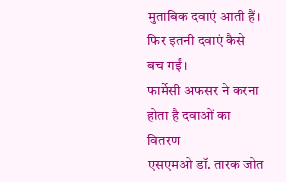मुताबिक दवाएं आती हैं। फिर इतनी दवाएं कैसे बच गईं।
फार्मेसी अफसर ने करना होता है दवाओं का वितरण
एसएमओ डॉ. तारक जोत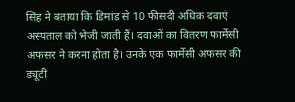सिंह ने बताया कि डिमांड से 10 फीसदी अधिक दवाएं अस्पताल को भेजी जाती हैं। दवाओं का वितरण फार्मेसी अफसर ने करना होता है। उनके एक फार्मेसी अफसर की ड्यूटी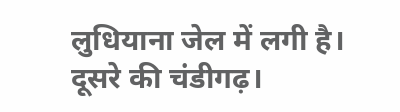लुधियाना जेल में लगी है। दूसरे की चंडीगढ़।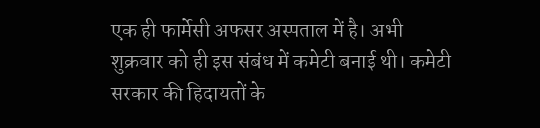एक ही फार्मेसी अफसर अस्पताल में है। अभी शुक्रवार को ही इस संबंध में कमेटी बनाई थी। कमेटी सरकार की हिदायतों के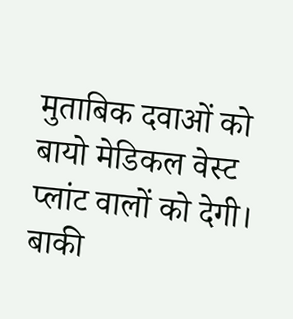मुताबिक दवाओं को बायो मेडिकल वेस्ट प्लांट वालों को देगी। बाकी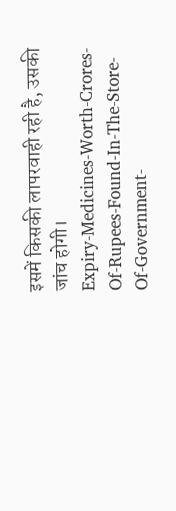इसमें किसकी लापरवाही रही है, उसकी जांच होगी।
Expiry-Medicines-Worth-Crores-Of-Rupees-Found-In-The-Store-Of-Government-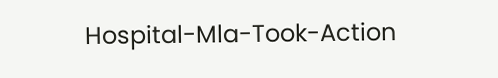Hospital-Mla-Took-Action